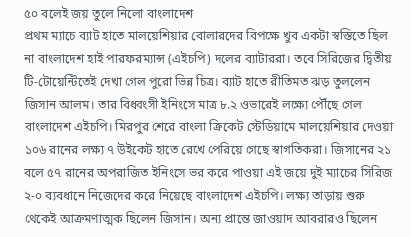৫০ বলেই জয় তুলে নিলো বাংলাদেশ
প্রথম ম্যাচে ব্যাট হাতে মালয়েশিয়ার বোলারদের বিপক্ষে খুব একটা স্বস্তিতে ছিল না বাংলাদেশ হাই পারফরম্যান্স (এইচপি) দলের ব্যাটাররা। তবে সিরিজের দ্বিতীয় টি-টোয়েন্টিতেই দেখা গেল পুরো ভিন্ন চিত্র। ব্যাট হাতে রীতিমত ঝড় তুললেন জিসান আলম। তার বিধ্বংসী ইনিংসে মাত্র ৮.২ ওভারেই লক্ষ্যে পৌঁছে গেল বাংলাদেশ এইচপি। মিরপুর শেরে বাংলা ক্রিকেট স্টেডিয়ামে মালয়েশিয়ার দেওয়া ১০৬ রানের লক্ষ্য ৭ উইকেট হাতে রেখে পেরিয়ে গেছে স্বাগতিকরা। জিসানের ২১ বলে ৫৭ রানের অপরাজিত ইনিংসে ভর করে পাওয়া এই জয়ে দুই ম্যাচের সিরিজ ২-০ ব্যবধানে নিজেদের করে নিয়েছে বাংলাদেশ এইচপি। লক্ষ্য তাড়ায় শুরু থেকেই আক্রমণাত্মক ছিলেন জিসান। অন্য প্রান্তে জাওয়াদ আবরারও ছিলেন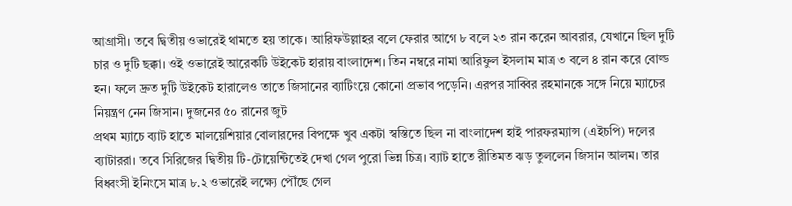আগ্রাসী। তবে দ্বিতীয় ওভারেই থামতে হয় তাকে। আরিফউল্লাহর বলে ফেরার আগে ৮ বলে ২৩ রান করেন আবরার, যেখানে ছিল দুটি চার ও দুটি ছক্কা। ওই ওভারেই আরেকটি উইকেট হারায় বাংলাদেশ। তিন নম্বরে নামা আরিফুল ইসলাম মাত্র ৩ বলে ৪ রান করে বোল্ড হন। ফলে দ্রুত দুটি উইকেট হারালেও তাতে জিসানের ব্যাটিংয়ে কোনো প্রভাব পড়েনি। এরপর সাব্বির রহমানকে সঙ্গে নিয়ে ম্যাচের নিয়ন্ত্রণ নেন জিসান। দুজনের ৫০ রানের জুট
প্রথম ম্যাচে ব্যাট হাতে মালয়েশিয়ার বোলারদের বিপক্ষে খুব একটা স্বস্তিতে ছিল না বাংলাদেশ হাই পারফরম্যান্স (এইচপি) দলের ব্যাটাররা। তবে সিরিজের দ্বিতীয় টি-টোয়েন্টিতেই দেখা গেল পুরো ভিন্ন চিত্র। ব্যাট হাতে রীতিমত ঝড় তুললেন জিসান আলম। তার বিধ্বংসী ইনিংসে মাত্র ৮.২ ওভারেই লক্ষ্যে পৌঁছে গেল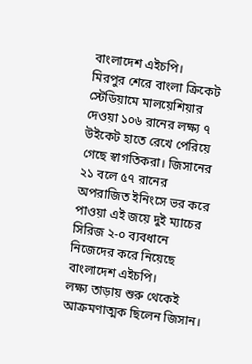বাংলাদেশ এইচপি।
মিরপুর শেরে বাংলা ক্রিকেট স্টেডিয়ামে মালয়েশিয়ার দেওয়া ১০৬ রানের লক্ষ্য ৭ উইকেট হাতে রেখে পেরিয়ে গেছে স্বাগতিকরা। জিসানের ২১ বলে ৫৭ রানের অপরাজিত ইনিংসে ভর করে পাওয়া এই জয়ে দুই ম্যাচের সিরিজ ২-০ ব্যবধানে নিজেদের করে নিয়েছে বাংলাদেশ এইচপি।
লক্ষ্য তাড়ায় শুরু থেকেই আক্রমণাত্মক ছিলেন জিসান।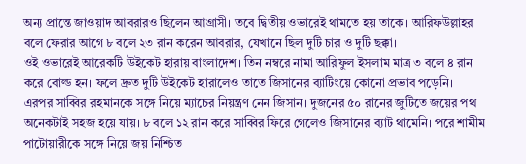অন্য প্রান্তে জাওয়াদ আবরারও ছিলেন আগ্রাসী। তবে দ্বিতীয় ওভারেই থামতে হয় তাকে। আরিফউল্লাহর বলে ফেরার আগে ৮ বলে ২৩ রান করেন আবরার, যেখানে ছিল দুটি চার ও দুটি ছক্কা।
ওই ওভারেই আরেকটি উইকেট হারায় বাংলাদেশ। তিন নম্বরে নামা আরিফুল ইসলাম মাত্র ৩ বলে ৪ রান করে বোল্ড হন। ফলে দ্রুত দুটি উইকেট হারালেও তাতে জিসানের ব্যাটিংয়ে কোনো প্রভাব পড়েনি।
এরপর সাব্বির রহমানকে সঙ্গে নিয়ে ম্যাচের নিয়ন্ত্রণ নেন জিসান। দুজনের ৫০ রানের জুটিতে জয়ের পথ অনেকটাই সহজ হয়ে যায়। ৮ বলে ১২ রান করে সাব্বির ফিরে গেলেও জিসানের ব্যাট থামেনি। পরে শামীম পাটোয়ারীকে সঙ্গে নিয়ে জয় নিশ্চিত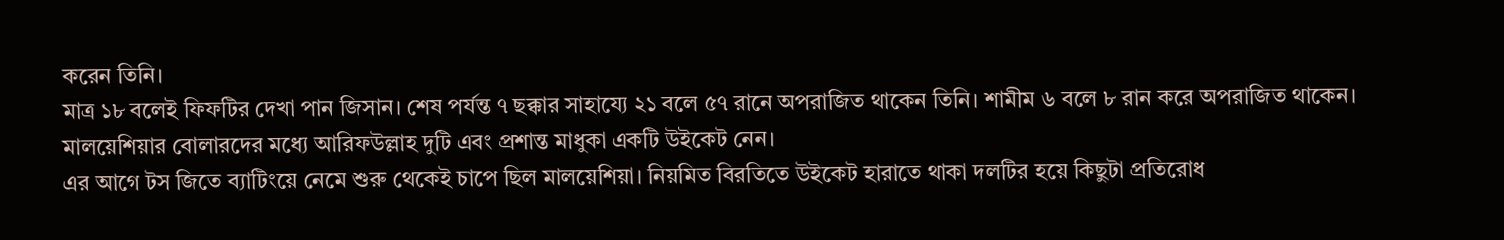করেন তিনি।
মাত্র ১৮ বলেই ফিফটির দেখা পান জিসান। শেষ পর্যন্ত ৭ ছক্কার সাহায্যে ২১ বলে ৫৭ রানে অপরাজিত থাকেন তিনি। শামীম ৬ বলে ৮ রান করে অপরাজিত থাকেন।
মালয়েশিয়ার বোলারদের মধ্যে আরিফউল্লাহ দুটি এবং প্রশান্ত মাধুকা একটি উইকেট নেন।
এর আগে টস জিতে ব্যাটিংয়ে নেমে শুরু থেকেই চাপে ছিল মালয়েশিয়া। নিয়মিত বিরতিতে উইকেট হারাতে থাকা দলটির হয়ে কিছুটা প্রতিরোধ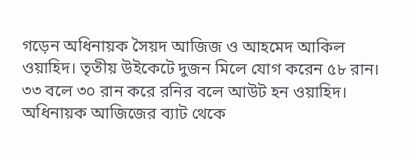গড়েন অধিনায়ক সৈয়দ আজিজ ও আহমেদ আকিল ওয়াহিদ। তৃতীয় উইকেটে দুজন মিলে যোগ করেন ৫৮ রান।
৩৩ বলে ৩০ রান করে রনির বলে আউট হন ওয়াহিদ। অধিনায়ক আজিজের ব্যাট থেকে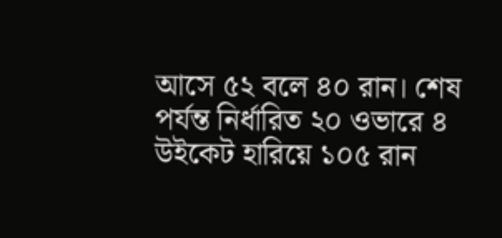আসে ৫২ বলে ৪০ রান। শেষ পর্যন্ত নির্ধারিত ২০ ওভারে ৪ উইকেট হারিয়ে ১০৫ রান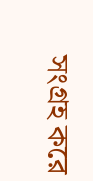সংগ্রহ করে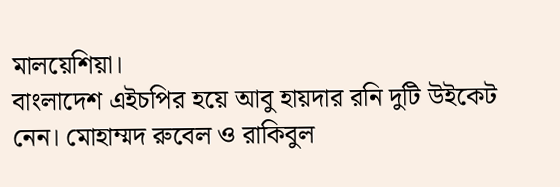মালয়েশিয়া।
বাংলাদেশ এইচপির হয়ে আবু হায়দার রনি দুটি উইকেট নেন। মোহাম্মদ রুবেল ও রাকিবুল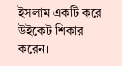ইসলাম একটি করে উইকেট শিকার করেন।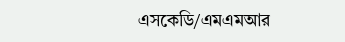এসকেডি/এমএমআর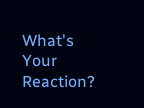What's Your Reaction?